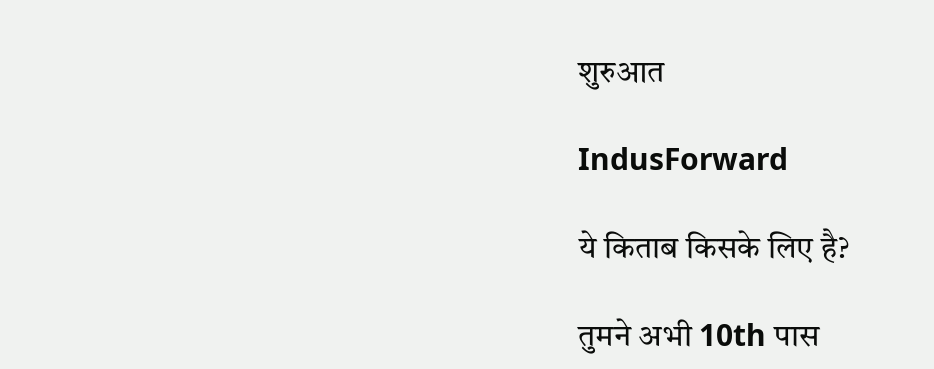शुरुआत

IndusForward

ये किताब किसके लिए है?

तुमने अभी 10th पास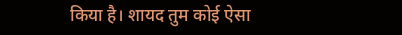किया है। शायद तुम कोई ऐसा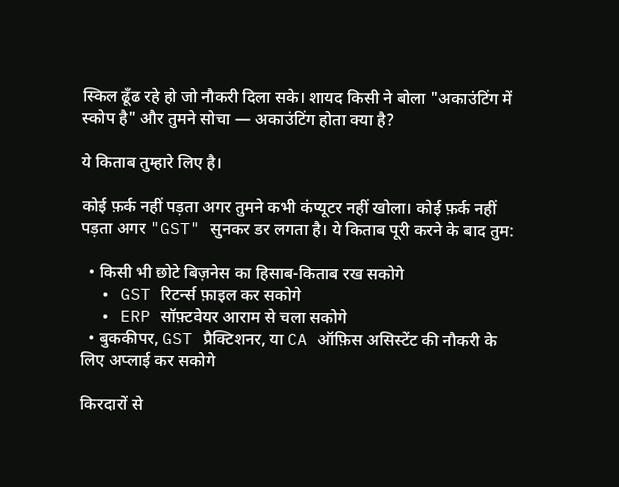स्किल ढूँढ रहे हो जो नौकरी दिला सके। शायद किसी ने बोला "अकाउंटिंग में स्कोप है" और तुमने सोचा — अकाउंटिंग होता क्या है?

ये किताब तुम्हारे लिए है।

कोई फ़र्क नहीं पड़ता अगर तुमने कभी कंप्यूटर नहीं खोला। कोई फ़र्क नहीं पड़ता अगर "GST" सुनकर डर लगता है। ये किताब पूरी करने के बाद तुम:

  • किसी भी छोटे बिज़नेस का हिसाब-किताब रख सकोगे
  • GST रिटर्न्स फ़ाइल कर सकोगे
  • ERP सॉफ़्टवेयर आराम से चला सकोगे
  • बुककीपर, GST प्रैक्टिशनर, या CA ऑफ़िस असिस्टेंट की नौकरी के लिए अप्लाई कर सकोगे

किरदारों से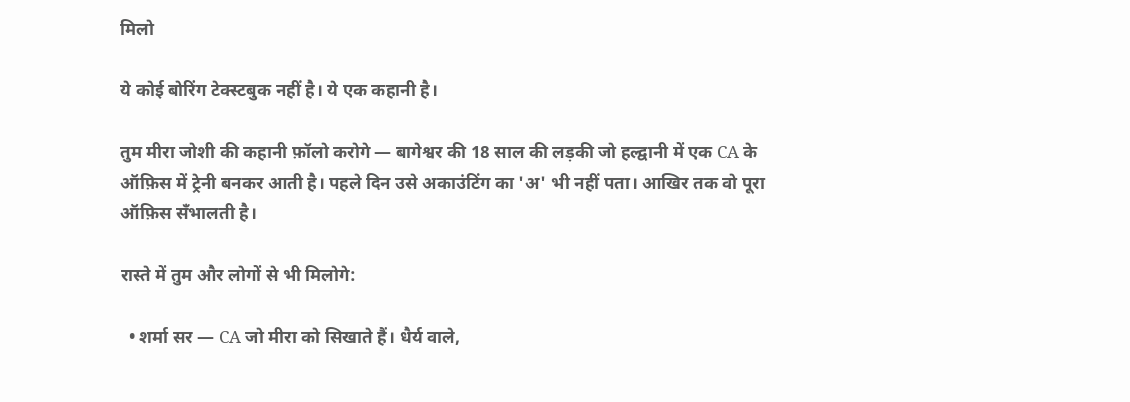मिलो

ये कोई बोरिंग टेक्स्टबुक नहीं है। ये एक कहानी है।

तुम मीरा जोशी की कहानी फ़ॉलो करोगे — बागेश्वर की 18 साल की लड़की जो हल्द्वानी में एक CA के ऑफ़िस में ट्रेनी बनकर आती है। पहले दिन उसे अकाउंटिंग का 'अ' भी नहीं पता। आखिर तक वो पूरा ऑफ़िस सँभालती है।

रास्ते में तुम और लोगों से भी मिलोगे:

  • शर्मा सर — CA जो मीरा को सिखाते हैं। धैर्य वाले,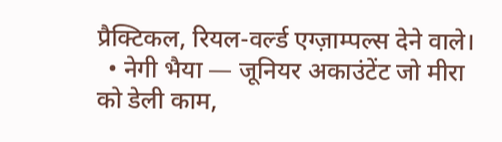प्रैक्टिकल, रियल-वर्ल्ड एग्ज़ाम्पल्स देने वाले।
  • नेगी भैया — जूनियर अकाउंटेंट जो मीरा को डेली काम,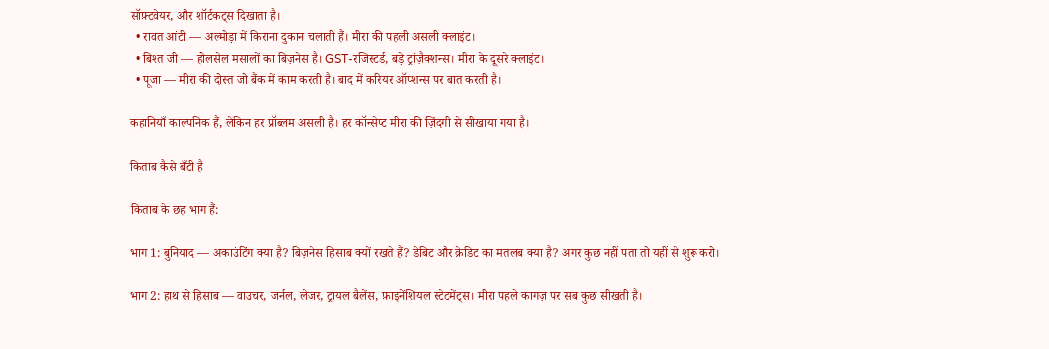सॉफ़्टवेयर, और शॉर्टकट्स दिखाता है।
  • रावत आंटी — अल्मोड़ा में किराना दुकान चलाती हैं। मीरा की पहली असली क्लाइंट।
  • बिश्त जी — होलसेल मसालों का बिज़नेस है। GST-रजिस्टर्ड, बड़े ट्रांज़ैक्शन्स। मीरा के दूसरे क्लाइंट।
  • पूजा — मीरा की दोस्त जो बैंक में काम करती है। बाद में करियर ऑप्शन्स पर बात करती है।

कहानियाँ काल्पनिक हैं, लेकिन हर प्रॉब्लम असली है। हर कॉन्सेप्ट मीरा की ज़िंदगी से सीखाया गया है।

किताब कैसे बँटी है

किताब के छह भाग हैं:

भाग 1: बुनियाद — अकाउंटिंग क्या है? बिज़नेस हिसाब क्यों रखते हैं? डेबिट और क्रेडिट का मतलब क्या है? अगर कुछ नहीं पता तो यहीं से शुरू करो।

भाग 2: हाथ से हिसाब — वाउचर, जर्नल, लेजर, ट्रायल बैलेंस, फ़ाइनेंशियल स्टेटमेंट्स। मीरा पहले कागज़ पर सब कुछ सीखती है।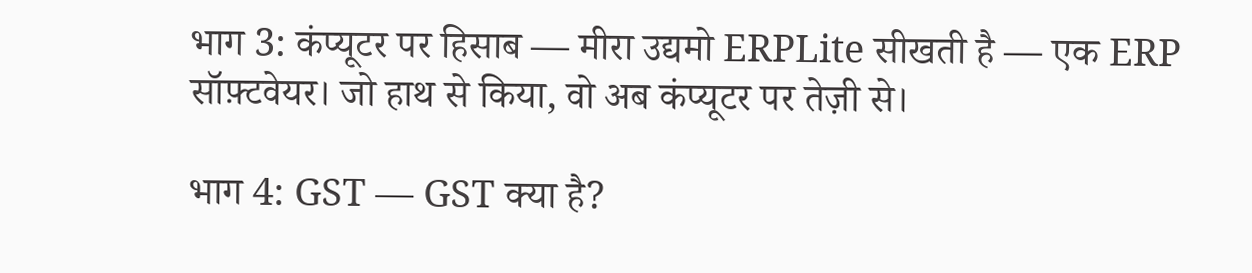भाग 3: कंप्यूटर पर हिसाब — मीरा उद्यमो ERPLite सीखती है — एक ERP सॉफ़्टवेयर। जो हाथ से किया, वो अब कंप्यूटर पर तेज़ी से।

भाग 4: GST — GST क्या है?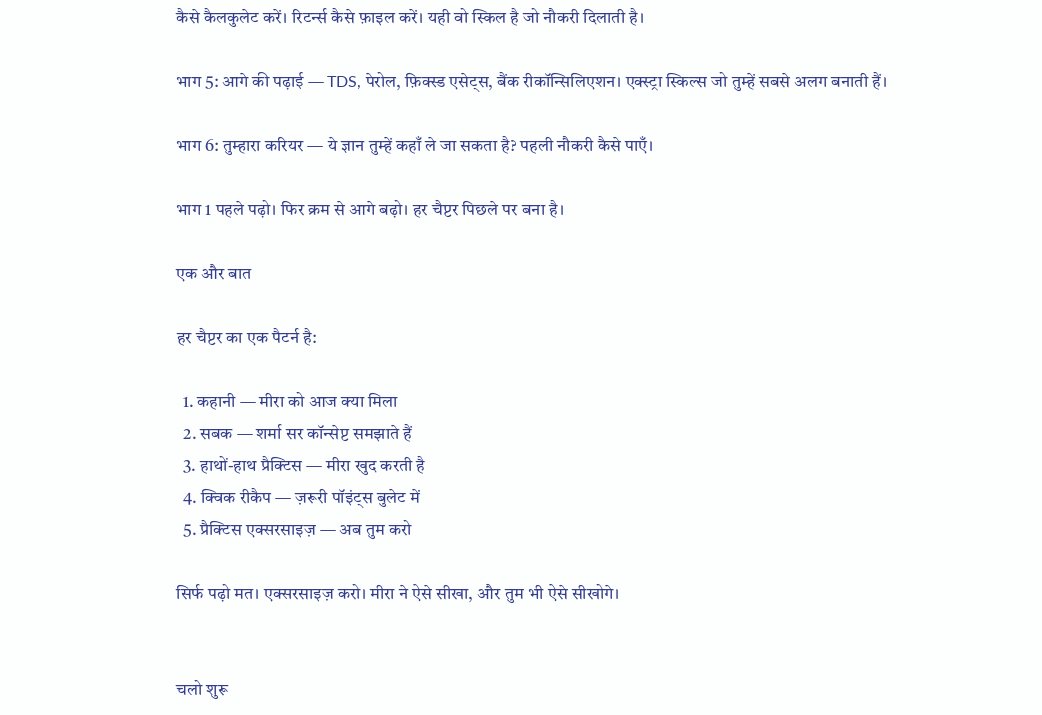कैसे कैलकुलेट करें। रिटर्न्स कैसे फ़ाइल करें। यही वो स्किल है जो नौकरी दिलाती है।

भाग 5: आगे की पढ़ाई — TDS, पेरोल, फ़िक्स्ड एसेट्स, बैंक रीकॉन्सिलिएशन। एक्स्ट्रा स्किल्स जो तुम्हें सबसे अलग बनाती हैं।

भाग 6: तुम्हारा करियर — ये ज्ञान तुम्हें कहाँ ले जा सकता है? पहली नौकरी कैसे पाएँ।

भाग 1 पहले पढ़ो। फिर क्रम से आगे बढ़ो। हर चैप्टर पिछले पर बना है।

एक और बात

हर चैप्टर का एक पैटर्न है:

  1. कहानी — मीरा को आज क्या मिला
  2. सबक — शर्मा सर कॉन्सेप्ट समझाते हैं
  3. हाथों-हाथ प्रैक्टिस — मीरा खुद करती है
  4. क्विक रीकैप — ज़रूरी पॉइंट्स बुलेट में
  5. प्रैक्टिस एक्सरसाइज़ — अब तुम करो

सिर्फ पढ़ो मत। एक्सरसाइज़ करो। मीरा ने ऐसे सीखा, और तुम भी ऐसे सीखोगे।


चलो शुरू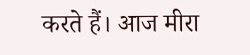करते हैं। आज मीरा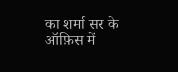का शर्मा सर के ऑफ़िस में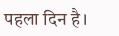पहला दिन है।